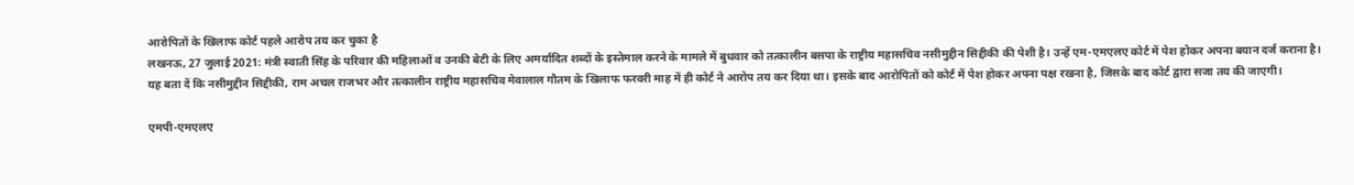आरोपितों के खिलाफ कोर्ट पहले आरोप तय कर चुका है
लखनऊ, 27 जुलाई 2021: मंत्री स्वाती सिंह के परिवार की महिलाओं व उनकी बेटी के लिए अमर्यादित शब्दों के इस्तेमाल करने के मामले में बुधवार को तत्कालीन बसपा के राष्ट्रीय महासचिव नसीमुद्दीन सिद्दीकी की पेशी है। उन्हें एम-एमएलए कोर्ट में पेश होकर अपना बयान दर्ज कराना है।
यह बता दें कि नसीमुद्दीन सिद्दीकी, राम अचल राजभर और तत्कालीन राष्ट्रीय महासचिव मेवालाल गौतम के खिलाफ फरवरी माह में ही कोर्ट ने आरोप तय कर दिया था। इसके बाद आरोपितों को कोर्ट में पेश होकर अपना पक्ष रखना है, जिसके बाद कोर्ट द्वारा सजा तय की जाएगी।

एमपी-एमएलए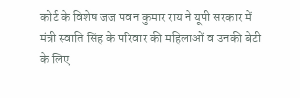कोर्ट के विशेष जज पवन कुमार राय ने यूपी सरकार में मंत्री स्वाति सिंह के परिवार की महिलाओं व उनकी बेटी के लिए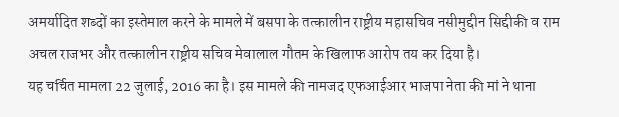अमर्यादित शब्दों का इस्तेमाल करने के मामले में बसपा के तत्कालीन राष्ट्रीय महासचिव नसीमुद्दीन सिद्दीकी व राम अचल राजभर और तत्कालीन राष्ट्रीय सचिव मेवालाल गौतम के खिलाफ आरोप तय कर दिया है।
यह चर्चित मामला 22 जुलाई, 2016 का है। इस मामले की नामजद एफआईआर भाजपा नेता की मां ने थाना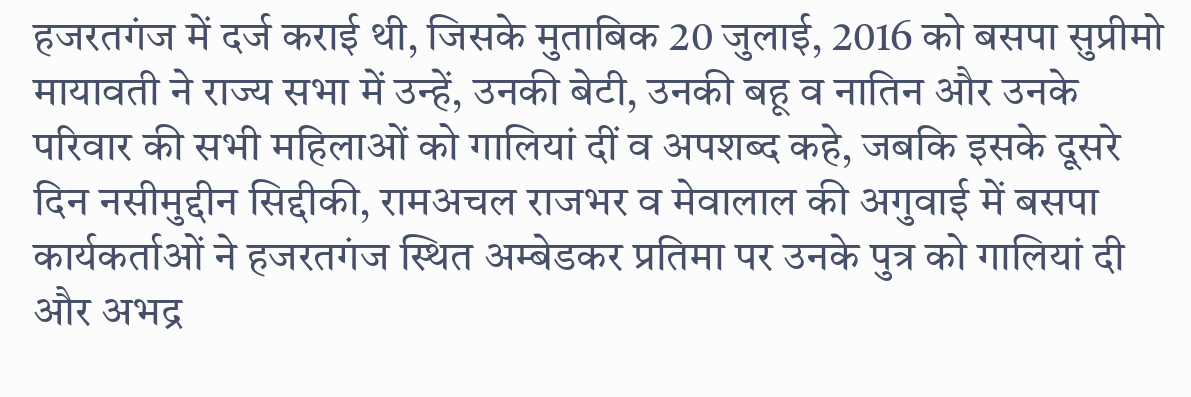हजरतगंज में दर्ज कराई थी, जिसके मुताबिक 20 जुलाई, 2016 को बसपा सुप्रीमो मायावती ने राज्य सभा में उन्हें, उनकी बेटी, उनकी बहू व नातिन और उनके परिवार की सभी महिलाओं को गालियां दीं व अपशब्द कहे, जबकि इसके दूसरे दिन नसीमुद्दीन सिद्दीकी, रामअचल राजभर व मेवालाल की अगुवाई में बसपा कार्यकर्ताओं ने हजरतगंज स्थित अम्बेडकर प्रतिमा पर उनके पुत्र को गालियां दी और अभद्र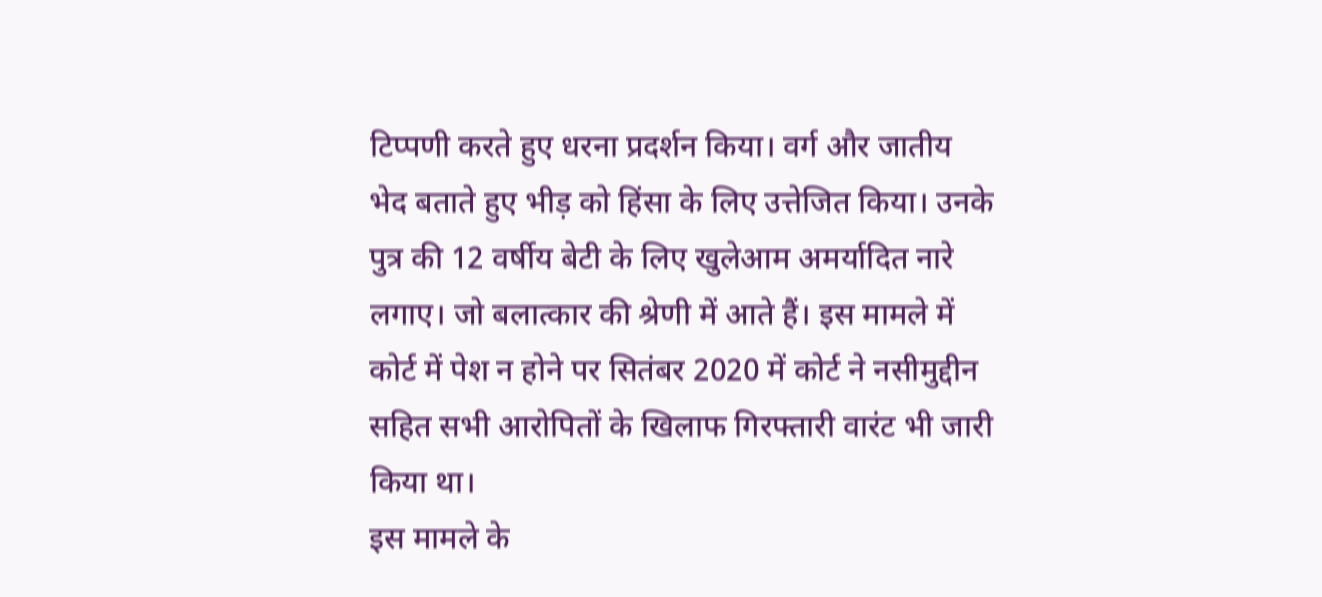टिप्पणी करते हुए धरना प्रदर्शन किया। वर्ग और जातीय भेद बताते हुए भीड़ को हिंसा के लिए उत्तेजित किया। उनके पुत्र की 12 वर्षीय बेटी के लिए खुलेआम अमर्यादित नारे लगाए। जो बलात्कार की श्रेणी में आते हैं। इस मामले में कोर्ट में पेश न होने पर सितंबर 2020 में कोर्ट ने नसीमुद्दीन सहित सभी आरोपितों के खिलाफ गिरफ्तारी वारंट भी जारी किया था।
इस मामले के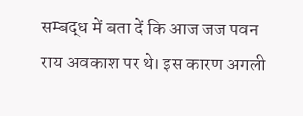सम्बद्ध में बता दें कि आज जज पवन राय अवकाश पर थे। इस कारण अगली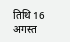तिथि 16 अगस्त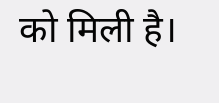को मिली है।